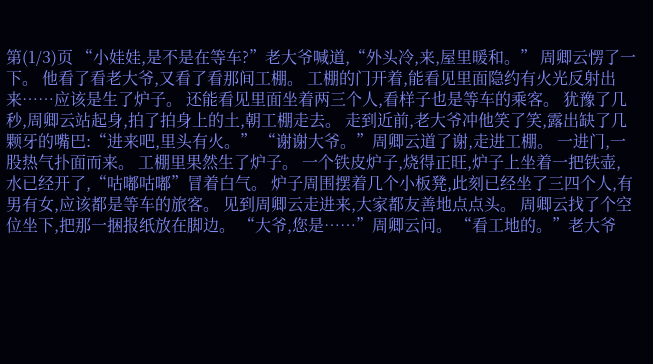第(1/3)页 “小娃娃,是不是在等车?”老大爷喊道,“外头冷,来,屋里暖和。” 周卿云愣了一下。 他看了看老大爷,又看了看那间工棚。 工棚的门开着,能看见里面隐约有火光反射出来……应该是生了炉子。 还能看见里面坐着两三个人,看样子也是等车的乘客。 犹豫了几秒,周卿云站起身,拍了拍身上的土,朝工棚走去。 走到近前,老大爷冲他笑了笑,露出缺了几颗牙的嘴巴:“进来吧,里头有火。” “谢谢大爷。”周卿云道了谢,走进工棚。 一进门,一股热气扑面而来。 工棚里果然生了炉子。 一个铁皮炉子,烧得正旺,炉子上坐着一把铁壶,水已经开了,“咕嘟咕嘟”冒着白气。 炉子周围摆着几个小板凳,此刻已经坐了三四个人,有男有女,应该都是等车的旅客。 见到周卿云走进来,大家都友善地点点头。 周卿云找了个空位坐下,把那一捆报纸放在脚边。 “大爷,您是……”周卿云问。 “看工地的。”老大爷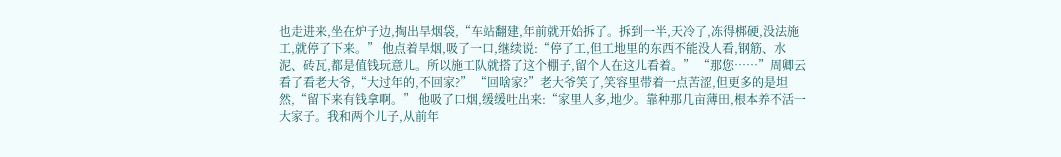也走进来,坐在炉子边,掏出旱烟袋,“车站翻建,年前就开始拆了。拆到一半,天冷了,冻得梆硬,没法施工,就停了下来。” 他点着旱烟,吸了一口,继续说:“停了工,但工地里的东西不能没人看,钢筋、水泥、砖瓦,都是值钱玩意儿。所以施工队就搭了这个棚子,留个人在这儿看着。” “那您……”周卿云看了看老大爷,“大过年的,不回家?” “回啥家?”老大爷笑了,笑容里带着一点苦涩,但更多的是坦然,“留下来有钱拿啊。” 他吸了口烟,缓缓吐出来:“家里人多,地少。靠种那几亩薄田,根本养不活一大家子。我和两个儿子,从前年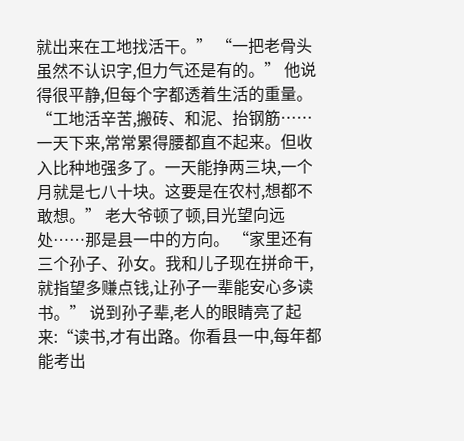就出来在工地找活干。” “一把老骨头虽然不认识字,但力气还是有的。” 他说得很平静,但每个字都透着生活的重量。 “工地活辛苦,搬砖、和泥、抬钢筋……一天下来,常常累得腰都直不起来。但收入比种地强多了。一天能挣两三块,一个月就是七八十块。这要是在农村,想都不敢想。” 老大爷顿了顿,目光望向远处……那是县一中的方向。 “家里还有三个孙子、孙女。我和儿子现在拼命干,就指望多赚点钱,让孙子一辈能安心多读书。” 说到孙子辈,老人的眼睛亮了起来:“读书,才有出路。你看县一中,每年都能考出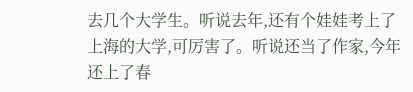去几个大学生。听说去年,还有个娃娃考上了上海的大学,可厉害了。听说还当了作家,今年还上了春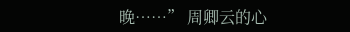晚……” 周卿云的心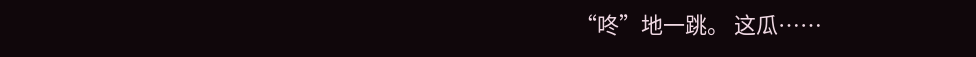“咚”地一跳。 这瓜……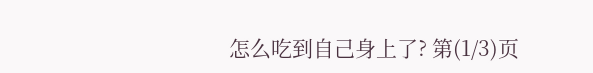怎么吃到自己身上了? 第(1/3)页